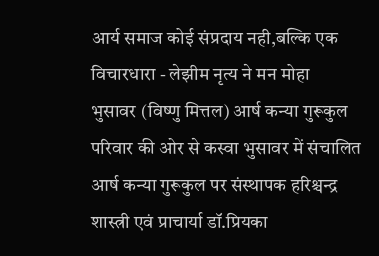आर्य समाज कोई संप्रदाय नही,बल्कि एक विचारधारा - लेझीम नृत्य ने मन मोहा
भुसावर (विष्णु मित्तल) आर्ष कन्या गुरूकुल परिवार की ओर से कस्वा भुसावर में संचालित आर्ष कन्या गुरूकुल पर संस्थापक हरिश्चन्द्र शास्त्री एवं प्राचार्या डॉ.प्रियका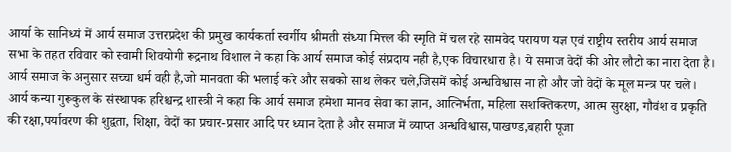आर्या के सानिध्यं में आर्य समाज उत्तरप्रदेश की प्रमुख कार्यकर्ता स्वर्गीय श्रीमती संध्या मित्त्ल की स्मृति में चल रहे सामवेद परायण यज्ञ एवं राष्ट्रीय स्तरीय आर्य समाज सभा के तहत रविवार को स्वामी शिवयोगी रूद्रनाथ विशाल ने कहा कि आर्य समाज कोई संप्रदाय नही है,एक विचारधारा है। ये समाज वेदों की ओर लौटो का नारा देता है। आर्य समाज के अनुसार सच्चा धर्म वही है,जो मानवता की भलाई करे और सबको साथ लेकर चले,जिसमें कोई अन्धविश्वास ना हो और जो वेदों के मूल मन्त्र पर चले। आर्य कन्या गुरूकुल के संस्थापक हरिश्चन्द्र शास्त्री ने कहा कि आर्य समाज हमेशा मानव सेवा का ज्ञान, आत्निर्भता, महिला सशक्तिकरण, आत्म सुरक्षा, गौवंश व प्रकृति की रक्षा,पर्यावरण की शुद्वता, शिक्षा, वेदों का प्रचार-प्रसार आदि पर ध्यान देता है और समाज में व्याप्त अन्धविश्वास,पाखण्ड,बहारी पूजा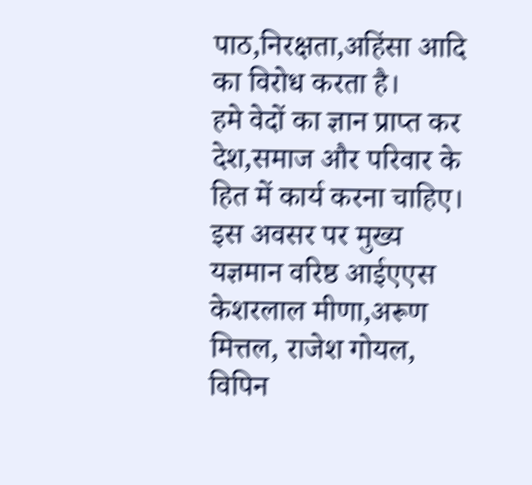पाठ,निरक्षता,अहिंसा आदि का विरोध करता है।
हमे वेदों का ज्ञान प्राप्त कर देश,समाज और परिवार के हित में कार्य करना चाहिए। इस अवसर पर मुख्य यज्ञमान वरिष्ठ आईएएस केशरलाल मीणा,अरूण मित्तल, राजेश गोयल, विपिन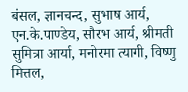बंसल, ज्ञानचन्द, सुभाष आर्य, एन.के.पाण्डेय, सौरभ आर्य, श्रीमती सुमित्रा आर्या, मनोरमा त्यागी, विष्णु मित्तल,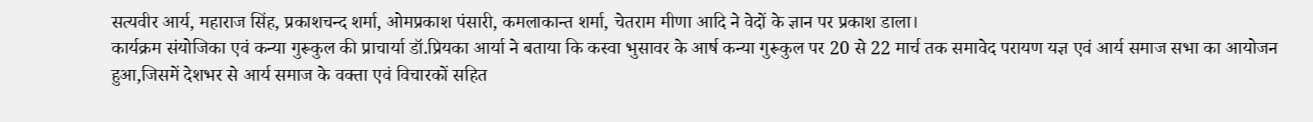सत्यवीर आर्य, महाराज सिंह, प्रकाशचन्द शर्मा, ओमप्रकाश पंसारी, कमलाकान्त शर्मा, चेतराम मीणा आदि ने वेदों के ज्ञान पर प्रकाश डाला।
कार्यक्रम संयोजिका एवं कन्या गुरूकुल की प्राचार्या डॉ.प्रियका आर्या ने बताया कि कस्वा भुसावर के आर्ष कन्या गुरूकुल पर 20 से 22 मार्च तक समावेद परायण यज्ञ एवं आर्य समाज सभा का आयोजन हुआ,जिसमें देशभर से आर्य समाज के वक्ता एवं विचारकों सहित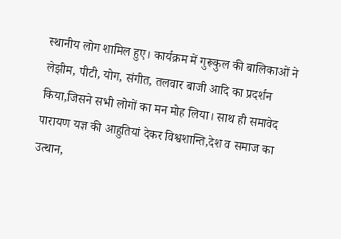स्थानीय लोग शामिल हुए। कार्यक्रम में गुरूकुल की बालिकाओं ने लेझीम, पीटी, योग, संगीत, तलवार बाजी आदि का प्रदर्शन किया,जिसने सभी लोगों का मन मोह लिया। साथ ही समावेद पारायण यज्ञ की आहुतियां देकर विश्वशान्ति,देश व समाज का उत्थान,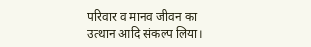परिवार व मानव जीवन का उत्थान आदि संकल्प लिया।